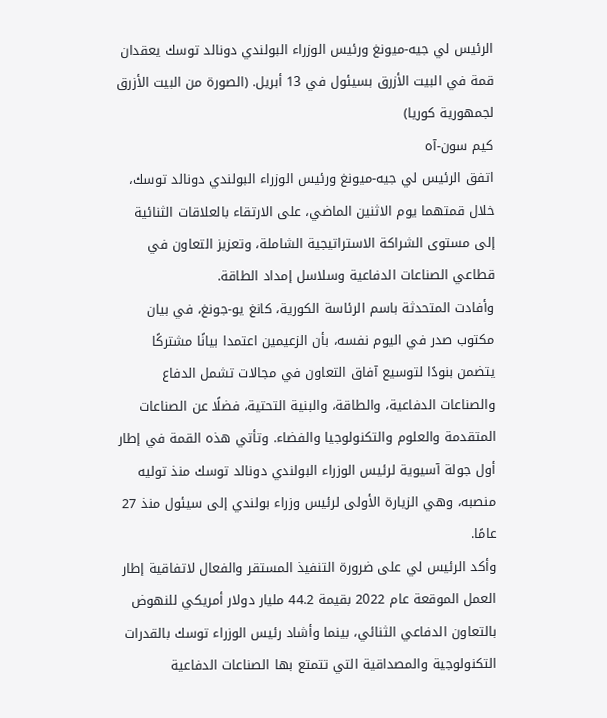الرئيس لي جيه-ميونغ ورئيس الوزراء البولندي دونالد توسك يعقدان قمة في البيت الأزرق بسيئول في 13 أبريل. (الصورة من البيت الأزرق لجمهورية كوريا)
كيم سون-آه
اتفق الرئيس لي جيه-ميونغ ورئيس الوزراء البولندي دونالد توسك، خلال قمتهما يوم الاثنين الماضي، على الارتقاء بالعلاقات الثنائية إلى مستوى الشراكة الاستراتيجية الشاملة، وتعزيز التعاون في قطاعي الصناعات الدفاعية وسلاسل إمداد الطاقة.
وأفادت المتحدثة باسم الرئاسة الكورية، كانغ يو-جونغ، في بيان مكتوب صدر في اليوم نفسه، بأن الزعيمين اعتمدا بيانًا مشتركًا يتضمن بنودًا لتوسيع آفاق التعاون في مجالات تشمل الدفاع والصناعات الدفاعية، والطاقة، والبنية التحتية، فضلًا عن الصناعات المتقدمة والعلوم والتكنولوجيا والفضاء. وتأتي هذه القمة في إطار أول جولة آسيوية لرئيس الوزراء البولندي دونالد توسك منذ توليه منصبه، وهي الزيارة الأولى لرئيس وزراء بولندي إلى سيئول منذ 27 عامًا.
وأكد الرئيس لي على ضرورة التنفيذ المستقر والفعال لاتفاقية إطار العمل الموقعة عام 2022 بقيمة 44.2 مليار دولار أمريكي للنهوض بالتعاون الدفاعي الثنائي، بينما وأشاد رئيس الوزراء توسك بالقدرات التكنولوجية والمصداقية التي تتمتع بها الصناعات الدفاعية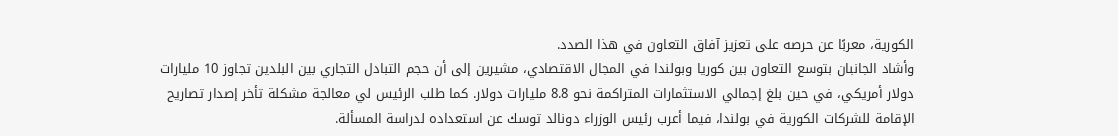الكورية، معربًا عن حرصه على تعزيز آفاق التعاون في هذا الصدد.
وأشاد الجانبان بتوسع التعاون بين كوريا وبولندا في المجال الاقتصادي، مشيرين إلى أن حجم التبادل التجاري بين البلدين تجاوز 10 مليارات دولار أمريكي، في حين بلغ إجمالي الاستثمارات المتراكمة نحو 8.8 مليارات دولار. كما طلب الرئيس لي معالجة مشكلة تأخر إصدار تصاريح الإقامة للشركات الكورية في بولندا، فيما أعرب رئيس الوزراء دونالد توسك عن استعداده لدراسة المسألة.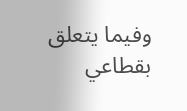وفيما يتعلق بقطاعي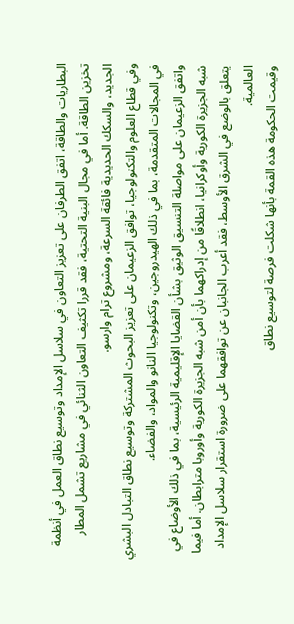البطاريات والطاقة، اتفق الطرفان على تعزيز التعاون في سلاسل الإمداد وتوسيع نطاق العمل في أنظمة تخزين الطاقة. أما في مجال البنية التحتية، فقد قررا تكثيف التعاون الثنائي في مشاريع تشمل المطار الجديد، والسكك الحديدية فائقة السرعة، ومشروع ترام وارسو.
وفي قطاع العلوم والتكنولوجيا، توافق الزعيمان على تعزيز البحوث المشتركة وتوسيع نطاق التبادل البشري في المجالات المتقدمة، بما في ذلك الهيدروجين، وتكنولوجيا النانو والمواد، والفضاء.
واتفق الزعيمان على مواصلة التنسيق الوثيق بشأن القضايا الإقليمية الرئيسية، بما في ذلك الأوضاع في شبه الجزيرة الكورية وأوكرانيا، انطلاقًا من إدراكهما بأن أمن شبه الجزيرة الكورية وأوروبا مترابطان. أما فيما يتعلق بالوضع في الشرق الأوسط، فقد أعرب الجانبان عن توافقهما على ضرورة استقرار سلاسل الإمداد العالمية.
وقيمت الحكومة هذه القمة بأنها شكلت فرصة لتوسيع نطاق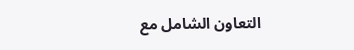التعاون الشامل مع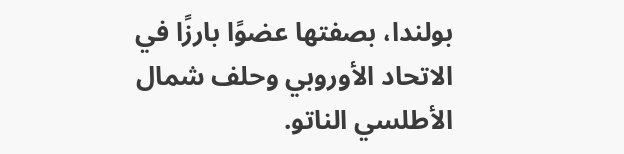بولندا، بصفتها عضوًا بارزًا في الاتحاد الأوروبي وحلف شمال الأطلسي الناتو.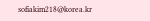sofiakim218@korea.kr